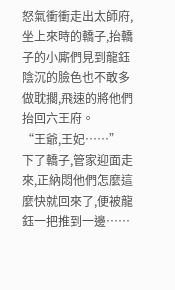怒氣衝衝走出太師府,坐上來時的轎子,抬轎子的小廝們見到龍鈺陰沉的臉色也不敢多做耽擱,飛速的將他們抬回六王府。
“王爺,王妃……”
下了轎子,管家迎面走來,正納悶他們怎麼這麼快就回來了,便被龍鈺一把推到一邊……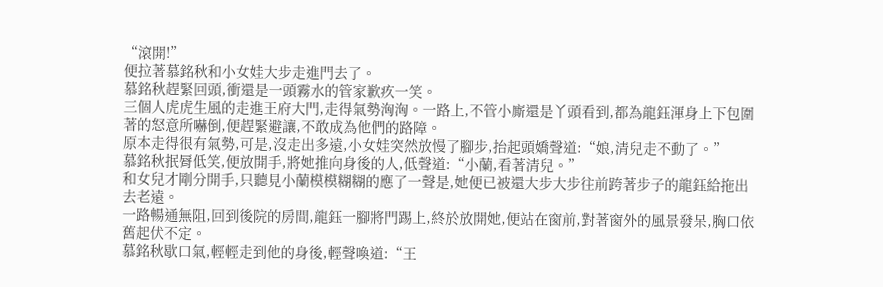“滾開!”
便拉著慕銘秋和小女娃大步走進門去了。
慕銘秋趕緊回頭,衝還是一頭霧水的管家歉疚一笑。
三個人虎虎生風的走進王府大門,走得氣勢洶洶。一路上,不管小廝還是丫頭看到,都為龍鈺渾身上下包圍著的怒意所嚇倒,便趕緊避讓,不敢成為他們的路障。
原本走得很有氣勢,可是,沒走出多遠,小女娃突然放慢了腳步,抬起頭嬌聲道:“娘,清兒走不動了。”
慕銘秋抿脣低笑,便放開手,將她推向身後的人,低聲道:“小蘭,看著清兒。”
和女兒才剛分開手,只聽見小蘭模模糊糊的應了一聲是,她便已被還大步大步往前跨著步子的龍鈺給拖出去老遠。
一路暢通無阻,回到後院的房間,龍鈺一腳將門踢上,終於放開她,便站在窗前,對著窗外的風景發呆,胸口依舊起伏不定。
慕銘秋歇口氣,輕輕走到他的身後,輕聲喚道:“王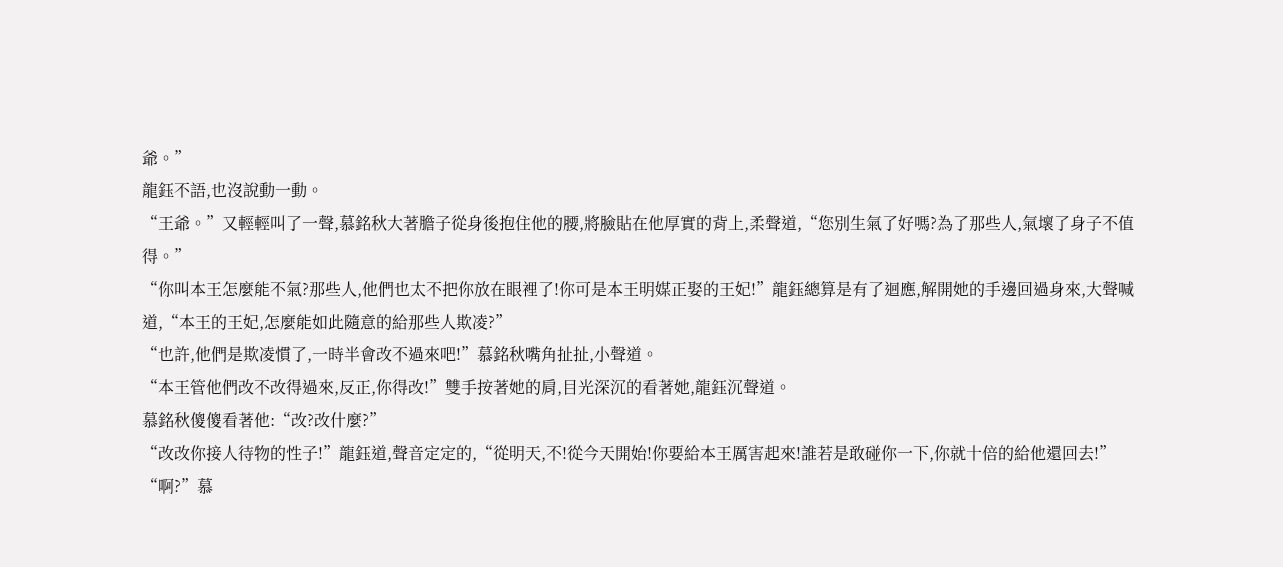爺。”
龍鈺不語,也沒說動一動。
“王爺。”又輕輕叫了一聲,慕銘秋大著膽子從身後抱住他的腰,將臉貼在他厚實的背上,柔聲道,“您別生氣了好嗎?為了那些人,氣壞了身子不值得。”
“你叫本王怎麼能不氣?那些人,他們也太不把你放在眼裡了!你可是本王明媒正娶的王妃!”龍鈺總算是有了迴應,解開她的手邊回過身來,大聲喊道,“本王的王妃,怎麼能如此隨意的給那些人欺凌?”
“也許,他們是欺凌慣了,一時半會改不過來吧!”慕銘秋嘴角扯扯,小聲道。
“本王管他們改不改得過來,反正,你得改!”雙手按著她的肩,目光深沉的看著她,龍鈺沉聲道。
慕銘秋傻傻看著他:“改?改什麼?”
“改改你接人待物的性子!”龍鈺道,聲音定定的,“從明天,不!從今天開始!你要給本王厲害起來!誰若是敢碰你一下,你就十倍的給他還回去!”
“啊?”慕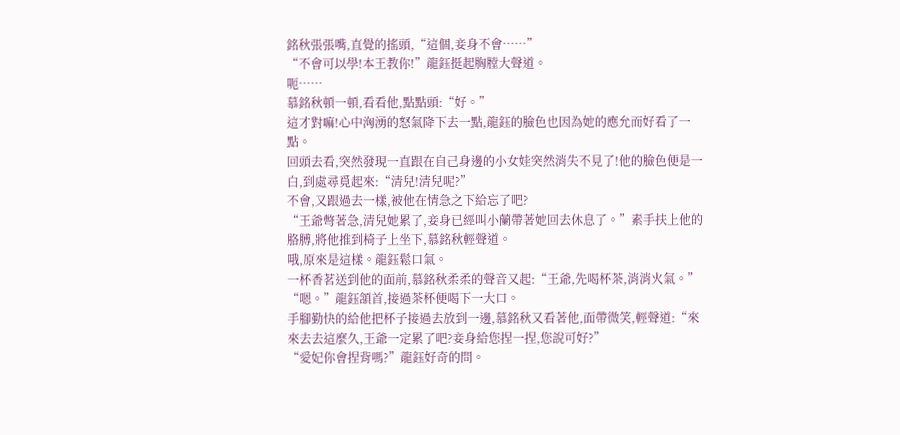銘秋張張嘴,直覺的搖頭,“這個,妾身不會……”
“不會可以學!本王教你!”龍鈺挺起胸膛大聲道。
呃……
慕銘秋頓一頓,看看他,點點頭:“好。”
這才對嘛!心中洶湧的怒氣降下去一點,龍鈺的臉色也因為她的應允而好看了一點。
回頭去看,突然發現一直跟在自己身邊的小女娃突然消失不見了!他的臉色便是一白,到處尋覓起來:“清兒!清兒呢?”
不會,又跟過去一樣,被他在情急之下給忘了吧?
“王爺彆著急,清兒她累了,妾身已經叫小蘭帶著她回去休息了。”素手扶上他的胳膊,將他推到椅子上坐下,慕銘秋輕聲道。
哦,原來是這樣。龍鈺鬆口氣。
一杯香茗送到他的面前,慕銘秋柔柔的聲音又起:“王爺,先喝杯茶,消消火氣。”
“嗯。”龍鈺頷首,接過茶杯便喝下一大口。
手腳勤快的給他把杯子接過去放到一邊,慕銘秋又看著他,面帶微笑,輕聲道:“來來去去這麼久,王爺一定累了吧?妾身給您捏一捏,您說可好?”
“愛妃你會捏背嗎?”龍鈺好奇的問。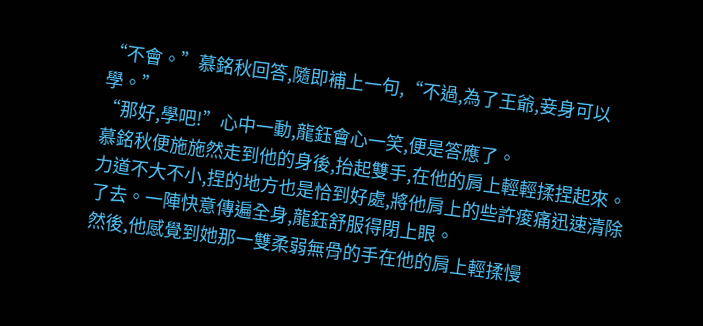“不會。”慕銘秋回答,隨即補上一句,“不過,為了王爺,妾身可以學。”
“那好,學吧!”心中一動,龍鈺會心一笑,便是答應了。
慕銘秋便施施然走到他的身後,抬起雙手,在他的肩上輕輕揉捏起來。
力道不大不小,捏的地方也是恰到好處,將他肩上的些許痠痛迅速清除了去。一陣快意傳遍全身,龍鈺舒服得閉上眼。
然後,他感覺到她那一雙柔弱無骨的手在他的肩上輕揉慢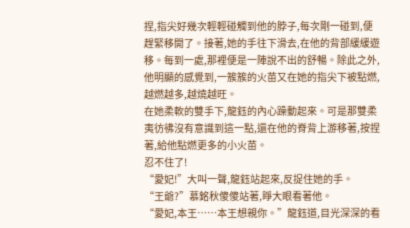捏,指尖好幾次輕輕碰觸到他的脖子,每次剛一碰到,便趕緊移開了。接著,她的手往下滑去,在他的背部緩緩遊移。每到一處,那裡便是一陣說不出的舒暢。除此之外,他明顯的感覺到,一簇簇的火苗又在她的指尖下被點燃,越燃越多,越燒越旺。
在她柔軟的雙手下,龍鈺的內心躁動起來。可是那雙柔夷彷彿沒有意識到這一點,還在他的脊背上游移著,按捏著,給他點燃更多的小火苗。
忍不住了!
“愛妃!”大叫一聲,龍鈺站起來,反捉住她的手。
“王爺?”慕銘秋傻傻站著,睜大眼看著他。
“愛妃,本王……本王想親你。”龍鈺道,目光深深的看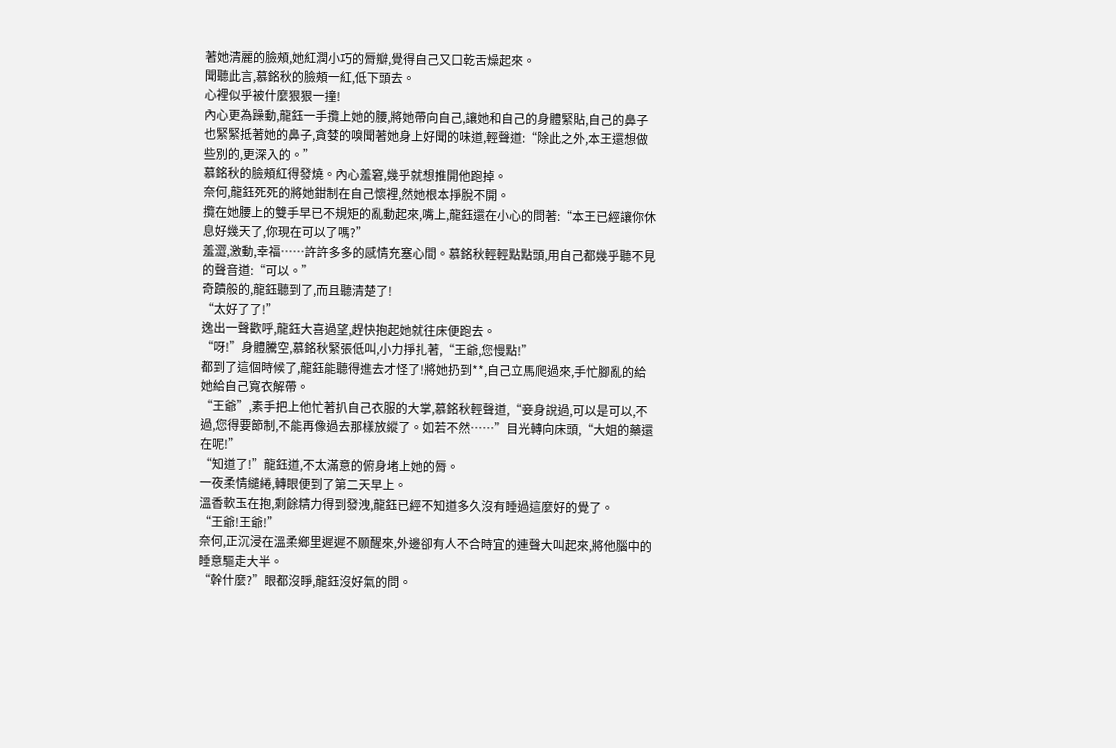著她清麗的臉頰,她紅潤小巧的脣瓣,覺得自己又口乾舌燥起來。
聞聽此言,慕銘秋的臉頰一紅,低下頭去。
心裡似乎被什麼狠狠一撞!
內心更為躁動,龍鈺一手攬上她的腰,將她帶向自己,讓她和自己的身體緊貼,自己的鼻子也緊緊抵著她的鼻子,貪婪的嗅聞著她身上好聞的味道,輕聲道:“除此之外,本王還想做些別的,更深入的。”
慕銘秋的臉頰紅得發燒。內心羞窘,幾乎就想推開他跑掉。
奈何,龍鈺死死的將她鉗制在自己懷裡,然她根本掙脫不開。
攬在她腰上的雙手早已不規矩的亂動起來,嘴上,龍鈺還在小心的問著:“本王已經讓你休息好幾天了,你現在可以了嗎?”
羞澀,激動,幸福……許許多多的感情充塞心間。慕銘秋輕輕點點頭,用自己都幾乎聽不見的聲音道:“可以。”
奇蹟般的,龍鈺聽到了,而且聽清楚了!
“太好了了!”
逸出一聲歡呼,龍鈺大喜過望,趕快抱起她就往床便跑去。
“呀!”身體騰空,慕銘秋緊張低叫,小力掙扎著,“王爺,您慢點!”
都到了這個時候了,龍鈺能聽得進去才怪了!將她扔到**,自己立馬爬過來,手忙腳亂的給她給自己寬衣解帶。
“王爺”,素手把上他忙著扒自己衣服的大掌,慕銘秋輕聲道,“妾身說過,可以是可以,不過,您得要節制,不能再像過去那樣放縱了。如若不然……”目光轉向床頭,“大姐的藥還在呢!”
“知道了!”龍鈺道,不太滿意的俯身堵上她的脣。
一夜柔情繾綣,轉眼便到了第二天早上。
溫香軟玉在抱,剩餘精力得到發洩,龍鈺已經不知道多久沒有睡過這麼好的覺了。
“王爺!王爺!”
奈何,正沉浸在溫柔鄉里遲遲不願醒來,外邊卻有人不合時宜的連聲大叫起來,將他腦中的睡意驅走大半。
“幹什麼?”眼都沒睜,龍鈺沒好氣的問。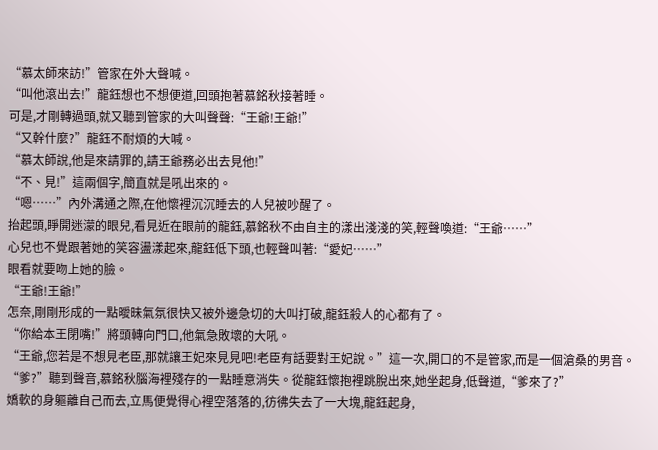“慕太師來訪!”管家在外大聲喊。
“叫他滾出去!”龍鈺想也不想便道,回頭抱著慕銘秋接著睡。
可是,才剛轉過頭,就又聽到管家的大叫聲聲:“王爺!王爺!”
“又幹什麼?”龍鈺不耐煩的大喊。
“慕太師說,他是來請罪的,請王爺務必出去見他!”
“不、見!”這兩個字,簡直就是吼出來的。
“嗯……”內外溝通之際,在他懷裡沉沉睡去的人兒被吵醒了。
抬起頭,睜開迷濛的眼兒,看見近在眼前的龍鈺,慕銘秋不由自主的漾出淺淺的笑,輕聲喚道:“王爺……”
心兒也不覺跟著她的笑容盪漾起來,龍鈺低下頭,也輕聲叫著:“愛妃……”
眼看就要吻上她的臉。
“王爺!王爺!”
怎奈,剛剛形成的一點曖昧氣氛很快又被外邊急切的大叫打破,龍鈺殺人的心都有了。
“你給本王閉嘴!”將頭轉向門口,他氣急敗壞的大吼。
“王爺,您若是不想見老臣,那就讓王妃來見見吧!老臣有話要對王妃說。”這一次,開口的不是管家,而是一個滄桑的男音。
“爹?”聽到聲音,慕銘秋腦海裡殘存的一點睡意消失。從龍鈺懷抱裡跳脫出來,她坐起身,低聲道,“爹來了?”
嬌軟的身軀離自己而去,立馬便覺得心裡空落落的,彷彿失去了一大塊,龍鈺起身,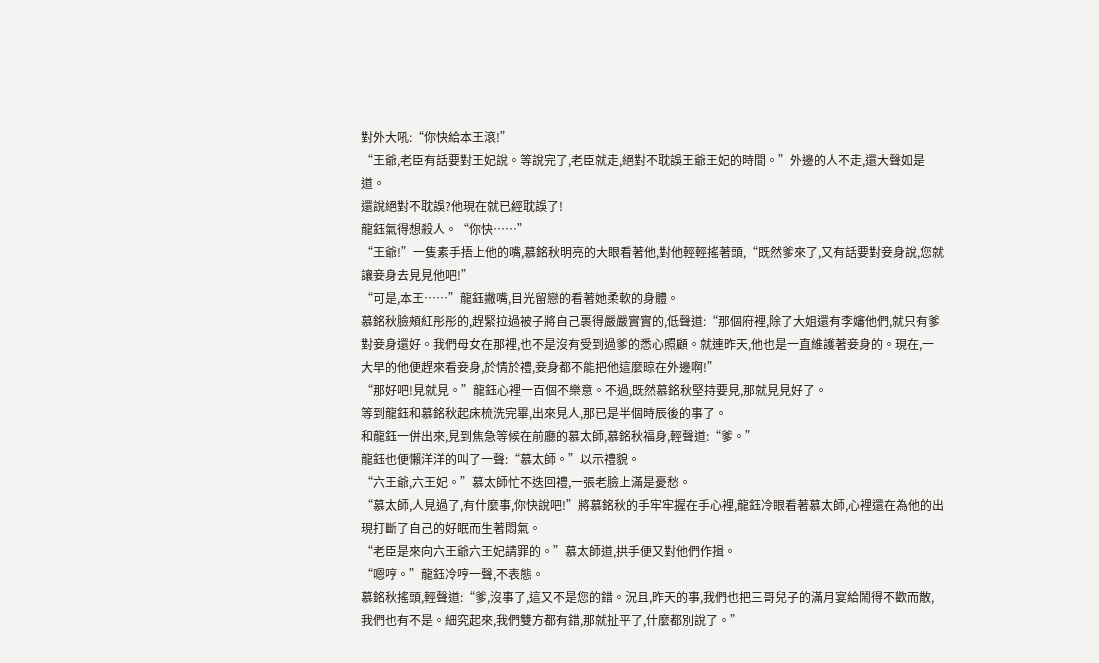對外大吼:“你快給本王滾!”
“王爺,老臣有話要對王妃說。等說完了,老臣就走,絕對不耽誤王爺王妃的時間。”外邊的人不走,還大聲如是道。
還說絕對不耽誤?他現在就已經耽誤了!
龍鈺氣得想殺人。“你快……”
“王爺!”一隻素手捂上他的嘴,慕銘秋明亮的大眼看著他,對他輕輕搖著頭,“既然爹來了,又有話要對妾身說,您就讓妾身去見見他吧!”
“可是,本王……”龍鈺撇嘴,目光留戀的看著她柔軟的身體。
慕銘秋臉頰紅彤彤的,趕緊拉過被子將自己裹得嚴嚴實實的,低聲道:“那個府裡,除了大姐還有李嬸他們,就只有爹對妾身還好。我們母女在那裡,也不是沒有受到過爹的悉心照顧。就連昨天,他也是一直維護著妾身的。現在,一大早的他便趕來看妾身,於情於禮,妾身都不能把他這麼晾在外邊啊!”
“那好吧!見就見。”龍鈺心裡一百個不樂意。不過,既然慕銘秋堅持要見,那就見見好了。
等到龍鈺和慕銘秋起床梳洗完畢,出來見人,那已是半個時辰後的事了。
和龍鈺一併出來,見到焦急等候在前廳的慕太師,慕銘秋福身,輕聲道:“爹。”
龍鈺也便懶洋洋的叫了一聲:“慕太師。”以示禮貌。
“六王爺,六王妃。”慕太師忙不迭回禮,一張老臉上滿是憂愁。
“慕太師,人見過了,有什麼事,你快說吧!”將慕銘秋的手牢牢握在手心裡,龍鈺冷眼看著慕太師,心裡還在為他的出現打斷了自己的好眠而生著悶氣。
“老臣是來向六王爺六王妃請罪的。”慕太師道,拱手便又對他們作揖。
“嗯哼。”龍鈺冷哼一聲,不表態。
慕銘秋搖頭,輕聲道:“爹,沒事了,這又不是您的錯。況且,昨天的事,我們也把三哥兒子的滿月宴給鬧得不歡而散,我們也有不是。細究起來,我們雙方都有錯,那就扯平了,什麼都別說了。”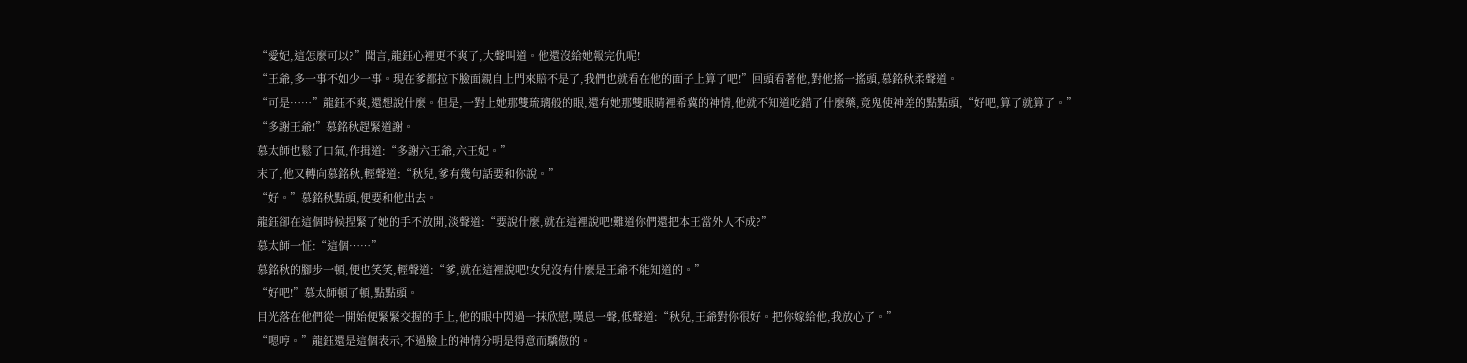“愛妃,這怎麼可以?”聞言,龍鈺心裡更不爽了,大聲叫道。他還沒給她報完仇呢!
“王爺,多一事不如少一事。現在爹都拉下臉面親自上門來賠不是了,我們也就看在他的面子上算了吧!”回頭看著他,對他搖一搖頭,慕銘秋柔聲道。
“可是……”龍鈺不爽,還想說什麼。但是,一對上她那雙琉璃般的眼,還有她那雙眼睛裡希冀的神情,他就不知道吃錯了什麼藥,竟鬼使神差的點點頭,“好吧,算了就算了。”
“多謝王爺!”慕銘秋趕緊道謝。
慕太師也鬆了口氣,作揖道:“多謝六王爺,六王妃。”
末了,他又轉向慕銘秋,輕聲道:“秋兒,爹有幾句話要和你說。”
“好。”慕銘秋點頭,便要和他出去。
龍鈺卻在這個時候捏緊了她的手不放開,淡聲道:“要說什麼,就在這裡說吧!難道你們還把本王當外人不成?”
慕太師一怔:“這個……”
慕銘秋的腳步一頓,便也笑笑,輕聲道:“爹,就在這裡說吧!女兒沒有什麼是王爺不能知道的。”
“好吧!”慕太師頓了頓,點點頭。
目光落在他們從一開始便緊緊交握的手上,他的眼中閃過一抹欣慰,嘆息一聲,低聲道:“秋兒,王爺對你很好。把你嫁給他,我放心了。”
“嗯哼。”龍鈺還是這個表示,不過臉上的神情分明是得意而驕傲的。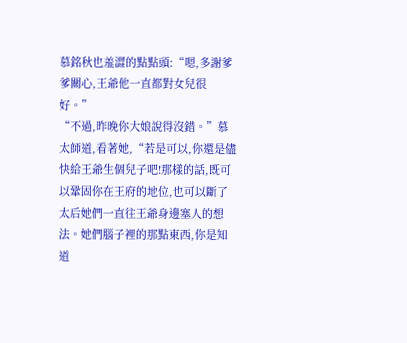慕銘秋也羞澀的點點頭:“嗯,多謝爹爹關心,王爺他一直都對女兒很好。”
“不過,昨晚你大娘說得沒錯。”慕太師道,看著她,“若是可以,你還是儘快給王爺生個兒子吧!那樣的話,既可以鞏固你在王府的地位,也可以斷了太后她們一直往王爺身邊塞人的想法。她們腦子裡的那點東西,你是知道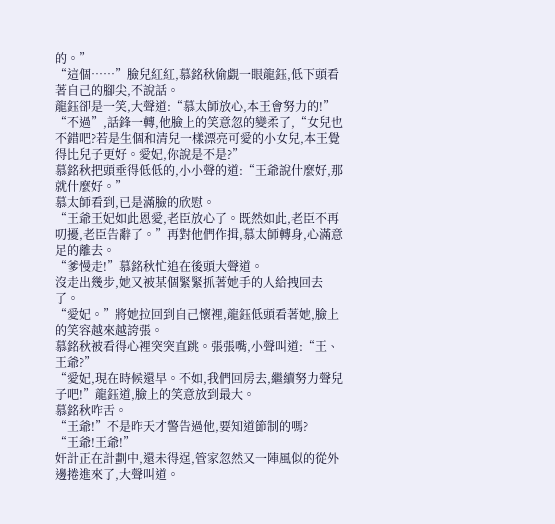的。”
“這個……”臉兒紅紅,慕銘秋偷覷一眼龍鈺,低下頭看著自己的腳尖,不說話。
龍鈺卻是一笑,大聲道:“慕太師放心,本王會努力的!”
“不過”,話鋒一轉,他臉上的笑意忽的變柔了,“女兒也不錯吧?若是生個和清兒一樣漂亮可愛的小女兒,本王覺得比兒子更好。愛妃,你說是不是?”
慕銘秋把頭垂得低低的,小小聲的道:“王爺說什麼好,那就什麼好。”
慕太師看到,已是滿臉的欣慰。
“王爺王妃如此恩愛,老臣放心了。既然如此,老臣不再叨擾,老臣告辭了。”再對他們作揖,慕太師轉身,心滿意足的離去。
“爹慢走!”慕銘秋忙追在後頭大聲道。
沒走出幾步,她又被某個緊緊抓著她手的人給拽回去了。
“愛妃。”將她拉回到自己懷裡,龍鈺低頭看著她,臉上的笑容越來越誇張。
慕銘秋被看得心裡突突直跳。張張嘴,小聲叫道:“王、王爺?”
“愛妃,現在時候還早。不如,我們回房去,繼續努力聲兒子吧!”龍鈺道,臉上的笑意放到最大。
慕銘秋咋舌。
“王爺!”不是昨天才警告過他,要知道節制的嗎?
“王爺!王爺!”
奸計正在計劃中,還未得逞,管家忽然又一陣風似的從外邊捲進來了,大聲叫道。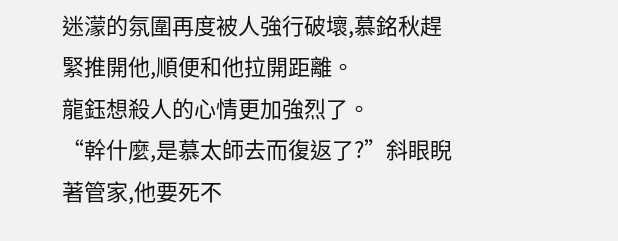迷濛的氛圍再度被人強行破壞,慕銘秋趕緊推開他,順便和他拉開距離。
龍鈺想殺人的心情更加強烈了。
“幹什麼,是慕太師去而復返了?”斜眼睨著管家,他要死不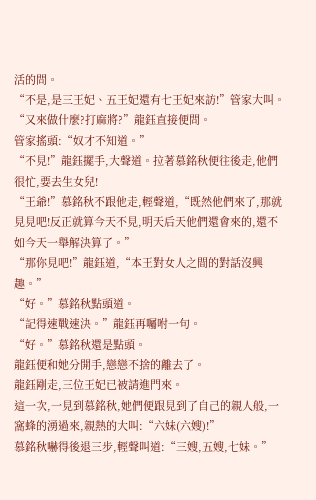活的問。
“不是,是三王妃、五王妃還有七王妃來訪!”管家大叫。
“又來做什麼?打麻將?”龍鈺直接便問。
管家搖頭:“奴才不知道。”
“不見!”龍鈺擺手,大聲道。拉著慕銘秋便往後走,他們很忙,要去生女兒!
“王爺!”慕銘秋不跟他走,輕聲道,“既然他們來了,那就見見吧!反正就算今天不見,明天后天他們還會來的,還不如今天一舉解決算了。”
“那你見吧!”龍鈺道,“本王對女人之間的對話沒興趣。”
“好。”慕銘秋點頭道。
“記得速戰速決。”龍鈺再囑咐一句。
“好。”慕銘秋還是點頭。
龍鈺便和她分開手,戀戀不捨的離去了。
龍鈺剛走,三位王妃已被請進門來。
這一次,一見到慕銘秋,她們便跟見到了自己的親人般,一窩蜂的湧過來,親熱的大叫:“六妹(六嫂)!”
慕銘秋嚇得後退三步,輕聲叫道:“三嫂,五嫂,七妹。”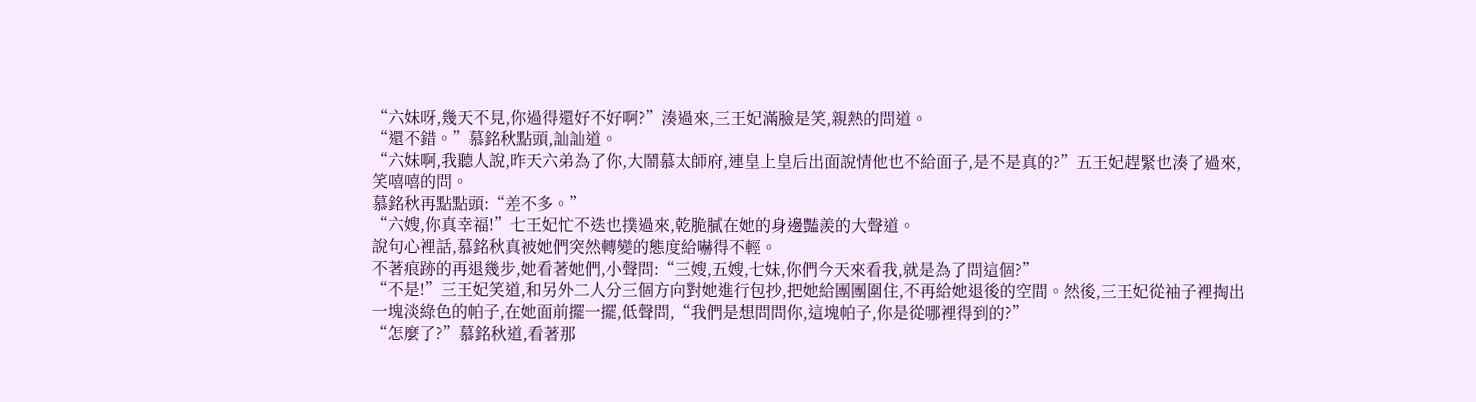“六妹呀,幾天不見,你過得還好不好啊?”湊過來,三王妃滿臉是笑,親熱的問道。
“還不錯。”慕銘秋點頭,訕訕道。
“六妹啊,我聽人說,昨天六弟為了你,大鬧慕太師府,連皇上皇后出面說情他也不給面子,是不是真的?”五王妃趕緊也湊了過來,笑嘻嘻的問。
慕銘秋再點點頭:“差不多。”
“六嫂,你真幸福!”七王妃忙不迭也撲過來,乾脆膩在她的身邊豔羨的大聲道。
說句心裡話,慕銘秋真被她們突然轉變的態度給嚇得不輕。
不著痕跡的再退幾步,她看著她們,小聲問:“三嫂,五嫂,七妹,你們今天來看我,就是為了問這個?”
“不是!”三王妃笑道,和另外二人分三個方向對她進行包抄,把她給團團圍住,不再給她退後的空間。然後,三王妃從袖子裡掏出一塊淡綠色的帕子,在她面前擺一擺,低聲問,“我們是想問問你,這塊帕子,你是從哪裡得到的?”
“怎麼了?”慕銘秋道,看著那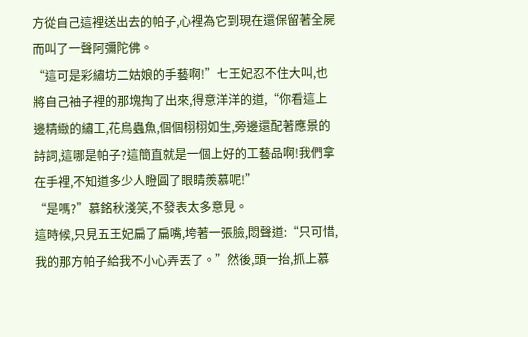方從自己這裡送出去的帕子,心裡為它到現在還保留著全屍而叫了一聲阿彌陀佛。
“這可是彩繡坊二姑娘的手藝啊!”七王妃忍不住大叫,也將自己袖子裡的那塊掏了出來,得意洋洋的道,“你看這上邊精緻的繡工,花鳥蟲魚,個個栩栩如生,旁邊還配著應景的詩詞,這哪是帕子?這簡直就是一個上好的工藝品啊!我們拿在手裡,不知道多少人瞪圓了眼睛羨慕呢!”
“是嗎?”慕銘秋淺笑,不發表太多意見。
這時候,只見五王妃扁了扁嘴,垮著一張臉,悶聲道:“只可惜,我的那方帕子給我不小心弄丟了。”然後,頭一抬,抓上慕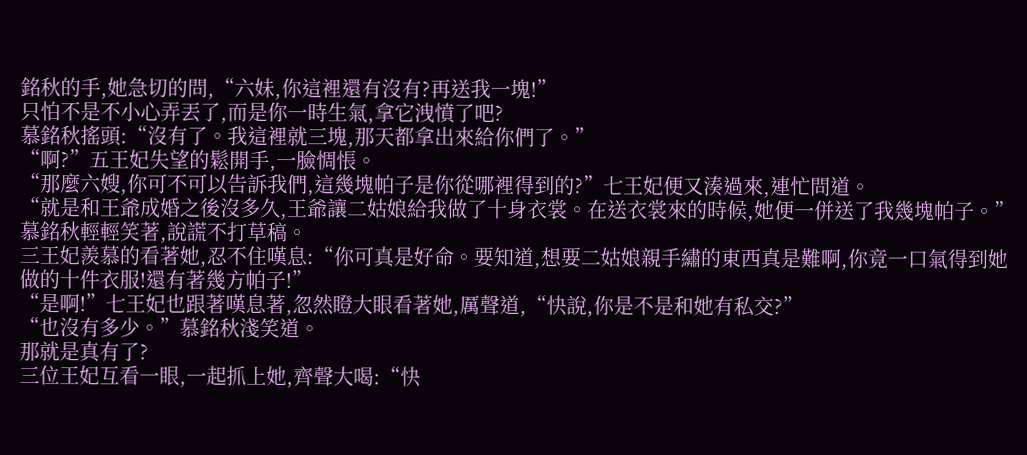銘秋的手,她急切的問,“六妹,你這裡還有沒有?再送我一塊!”
只怕不是不小心弄丟了,而是你一時生氣,拿它洩憤了吧?
慕銘秋搖頭:“沒有了。我這裡就三塊,那天都拿出來給你們了。”
“啊?”五王妃失望的鬆開手,一臉惆悵。
“那麼六嫂,你可不可以告訴我們,這幾塊帕子是你從哪裡得到的?”七王妃便又湊過來,連忙問道。
“就是和王爺成婚之後沒多久,王爺讓二姑娘給我做了十身衣裳。在送衣裳來的時候,她便一併送了我幾塊帕子。”慕銘秋輕輕笑著,說謊不打草稿。
三王妃羨慕的看著她,忍不住嘆息:“你可真是好命。要知道,想要二姑娘親手繡的東西真是難啊,你竟一口氣得到她做的十件衣服!還有著幾方帕子!”
“是啊!”七王妃也跟著嘆息著,忽然瞪大眼看著她,厲聲道,“快說,你是不是和她有私交?”
“也沒有多少。”慕銘秋淺笑道。
那就是真有了?
三位王妃互看一眼,一起抓上她,齊聲大喝:“快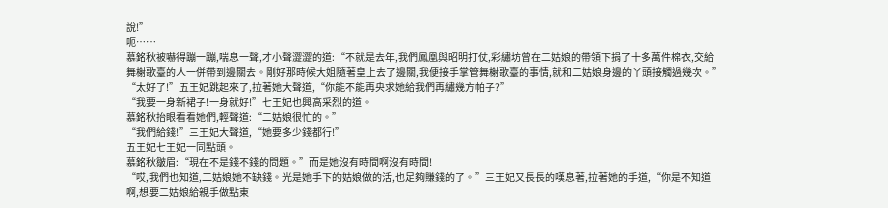說!”
呃……
慕銘秋被嚇得蹦一蹦,喘息一聲,才小聲澀澀的道:“不就是去年,我們鳳凰與昭明打仗,彩繡坊曾在二姑娘的帶領下捐了十多萬件棉衣,交給舞榭歌臺的人一併帶到邊關去。剛好那時候大姐隨著皇上去了邊關,我便接手掌管舞榭歌臺的事情,就和二姑娘身邊的丫頭接觸過幾次。”
“太好了!”五王妃跳起來了,拉著她大聲道,“你能不能再央求她給我們再繡幾方帕子?”
“我要一身新裙子!一身就好!”七王妃也興高采烈的道。
慕銘秋抬眼看看她們,輕聲道:“二姑娘很忙的。”
“我們給錢!”三王妃大聲道,“她要多少錢都行!”
五王妃七王妃一同點頭。
慕銘秋皺眉:“現在不是錢不錢的問題。”而是她沒有時間啊沒有時間!
“哎,我們也知道,二姑娘她不缺錢。光是她手下的姑娘做的活,也足夠賺錢的了。”三王妃又長長的嘆息著,拉著她的手道,“你是不知道啊,想要二姑娘給親手做點東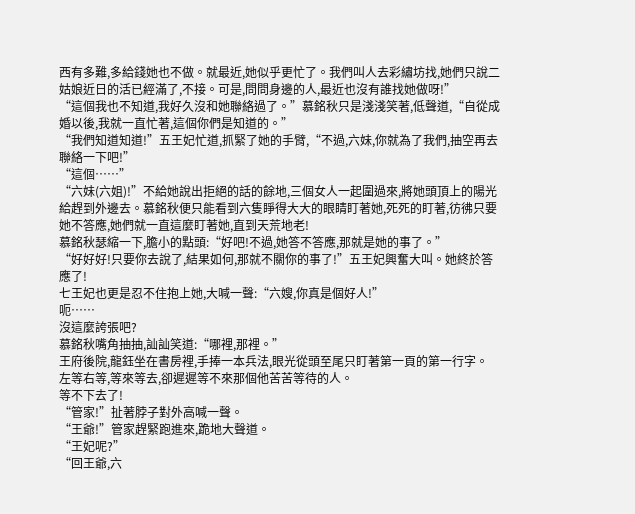西有多難,多給錢她也不做。就最近,她似乎更忙了。我們叫人去彩繡坊找,她們只說二姑娘近日的活已經滿了,不接。可是,問問身邊的人,最近也沒有誰找她做呀!”
“這個我也不知道,我好久沒和她聯絡過了。”慕銘秋只是淺淺笑著,低聲道,“自從成婚以後,我就一直忙著,這個你們是知道的。”
“我們知道知道!”五王妃忙道,抓緊了她的手臂,“不過,六妹,你就為了我們,抽空再去聯絡一下吧!”
“這個……”
“六妹(六姐)!”不給她說出拒絕的話的餘地,三個女人一起圍過來,將她頭頂上的陽光給趕到外邊去。慕銘秋便只能看到六隻睜得大大的眼睛盯著她,死死的盯著,彷彿只要她不答應,她們就一直這麼盯著她,直到天荒地老!
慕銘秋瑟縮一下,膽小的點頭:“好吧!不過,她答不答應,那就是她的事了。”
“好好好!只要你去說了,結果如何,那就不關你的事了!”五王妃興奮大叫。她終於答應了!
七王妃也更是忍不住抱上她,大喊一聲:“六嫂,你真是個好人!”
呃……
沒這麼誇張吧?
慕銘秋嘴角抽抽,訕訕笑道:“哪裡,那裡。”
王府後院,龍鈺坐在書房裡,手捧一本兵法,眼光從頭至尾只盯著第一頁的第一行字。
左等右等,等來等去,卻遲遲等不來那個他苦苦等待的人。
等不下去了!
“管家!”扯著脖子對外高喊一聲。
“王爺!”管家趕緊跑進來,跪地大聲道。
“王妃呢?”
“回王爺,六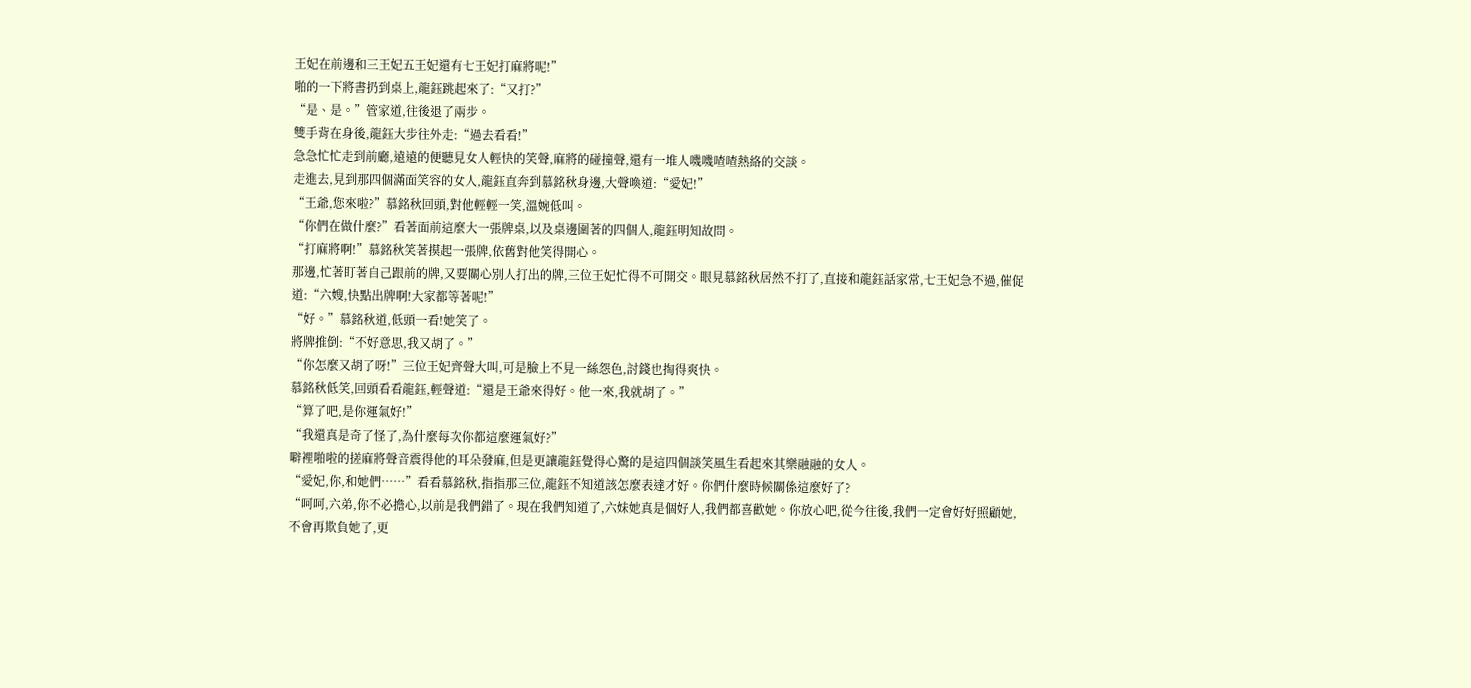王妃在前邊和三王妃五王妃還有七王妃打麻將呢!”
啪的一下將書扔到桌上,龍鈺跳起來了:“又打?”
“是、是。”管家道,往後退了兩步。
雙手背在身後,龍鈺大步往外走:“過去看看!”
急急忙忙走到前廳,遠遠的便聽見女人輕快的笑聲,麻將的碰撞聲,還有一堆人嘰嘰喳喳熱絡的交談。
走進去,見到那四個滿面笑容的女人,龍鈺直奔到慕銘秋身邊,大聲喚道:“愛妃!”
“王爺,您來啦?”慕銘秋回頭,對他輕輕一笑,溫婉低叫。
“你們在做什麼?”看著面前這麼大一張牌桌,以及桌邊圍著的四個人,龍鈺明知故問。
“打麻將啊!”慕銘秋笑著摸起一張牌,依舊對他笑得開心。
那邊,忙著盯著自己跟前的牌,又要關心別人打出的牌,三位王妃忙得不可開交。眼見慕銘秋居然不打了,直接和龍鈺話家常,七王妃急不過,催促道:“六嫂,快點出牌啊!大家都等著呢!”
“好。”慕銘秋道,低頭一看!她笑了。
將牌推倒:“不好意思,我又胡了。”
“你怎麼又胡了呀!”三位王妃齊聲大叫,可是臉上不見一絲怨色,討錢也掏得爽快。
慕銘秋低笑,回頭看看龍鈺,輕聲道:“還是王爺來得好。他一來,我就胡了。”
“算了吧,是你運氣好!”
“我還真是奇了怪了,為什麼每次你都這麼運氣好?”
噼裡啪啦的搓麻將聲音震得他的耳朵發麻,但是更讓龍鈺覺得心驚的是這四個談笑風生看起來其樂融融的女人。
“愛妃,你,和她們……”看看慕銘秋,指指那三位,龍鈺不知道該怎麼表達才好。你們什麼時候關係這麼好了?
“呵呵,六弟,你不必擔心,以前是我們錯了。現在我們知道了,六妹她真是個好人,我們都喜歡她。你放心吧,從今往後,我們一定會好好照顧她,不會再欺負她了,更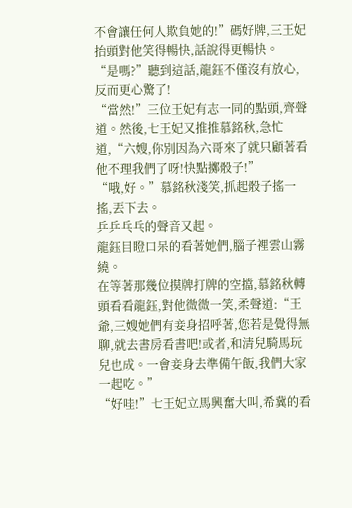不會讓任何人欺負她的!”碼好牌,三王妃抬頭對他笑得暢快,話說得更暢快。
“是嗎?”聽到這話,龍鈺不僅沒有放心,反而更心驚了!
“當然!”三位王妃有志一同的點頭,齊聲道。然後,七王妃又推推慕銘秋,急忙道,“六嫂,你別因為六哥來了就只顧著看他不理我們了呀!快點擲骰子!”
“哦,好。”慕銘秋淺笑,抓起骰子搖一搖,丟下去。
乒乒乓乓的聲音又起。
龍鈺目瞪口呆的看著她們,腦子裡雲山霧繞。
在等著那幾位摸牌打牌的空擋,慕銘秋轉頭看看龍鈺,對他微微一笑,柔聲道:“王爺,三嫂她們有妾身招呼著,您若是覺得無聊,就去書房看書吧!或者,和清兒騎馬玩兒也成。一會妾身去準備午飯,我們大家一起吃。”
“好哇!”七王妃立馬興奮大叫,希冀的看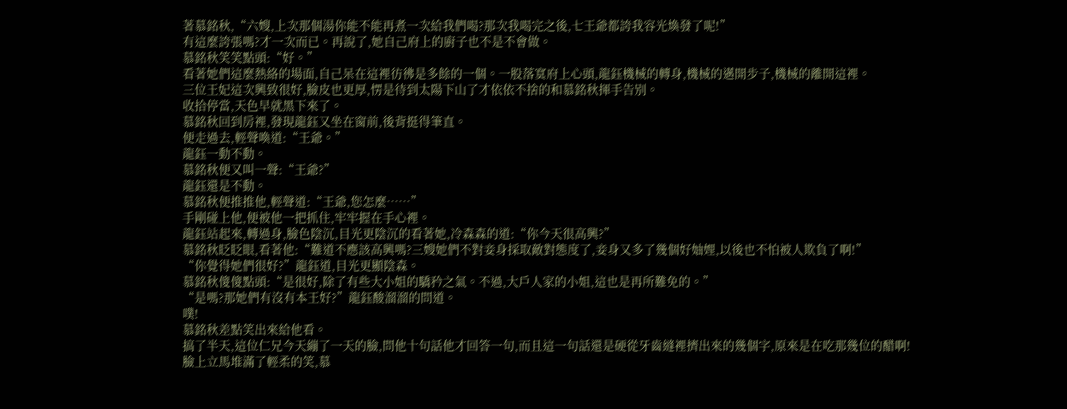著慕銘秋,“六嫂,上次那個湯你能不能再煮一次給我們喝?那次我喝完之後,七王爺都誇我容光煥發了呢!”
有這麼誇張嗎?才一次而已。再說了,她自己府上的廚子也不是不會做。
慕銘秋笑笑點頭:“好。”
看著她們這麼熱絡的場面,自己呆在這裡彷彿是多餘的一個。一股落寞府上心頭,龍鈺機械的轉身,機械的邁開步子,機械的離開這裡。
三位王妃這次興致很好,臉皮也更厚,愣是待到太陽下山了才依依不捨的和慕銘秋揮手告別。
收拾停當,天色早就黑下來了。
慕銘秋回到房裡,發現龍鈺又坐在窗前,後背挺得筆直。
便走過去,輕聲喚道:“王爺。”
龍鈺一動不動。
慕銘秋便又叫一聲:“王爺?”
龍鈺還是不動。
慕銘秋便推推他,輕聲道:“王爺,您怎麼……”
手剛碰上他,便被他一把抓住,牢牢握在手心裡。
龍鈺站起來,轉過身,臉色陰沉,目光更陰沉的看著她,冷森森的道:“你今天很高興?”
慕銘秋眨眨眼,看著他:“難道不應該高興嗎?三嫂她們不對妾身採取敵對態度了,妾身又多了幾個好妯娌,以後也不怕被人欺負了啊!”
“你覺得她們很好?”龍鈺道,目光更顯陰森。
慕銘秋傻傻點頭:“是很好,除了有些大小姐的驕矜之氣。不過,大戶人家的小姐,這也是再所難免的。”
“是嗎?那她們有沒有本王好?”龍鈺酸溜溜的問道。
噗!
慕銘秋差點笑出來給他看。
搞了半天,這位仁兄今天繃了一天的臉,問他十句話他才回答一句,而且這一句話還是硬從牙齒縫裡擠出來的幾個字,原來是在吃那幾位的醋啊!
臉上立馬堆滿了輕柔的笑,慕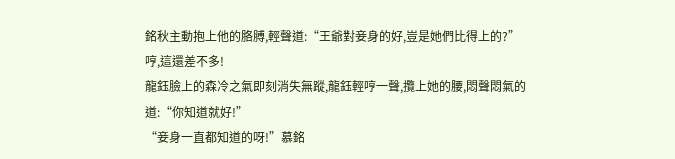銘秋主動抱上他的胳膊,輕聲道:“王爺對妾身的好,豈是她們比得上的?”
哼,這還差不多!
龍鈺臉上的森冷之氣即刻消失無蹤,龍鈺輕哼一聲,攬上她的腰,悶聲悶氣的道:“你知道就好!”
“妾身一直都知道的呀!”慕銘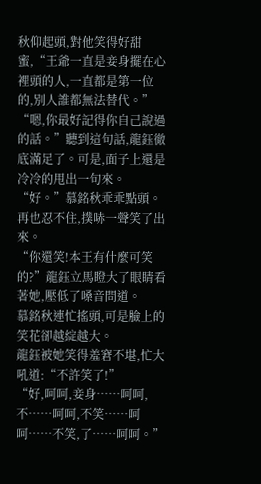秋仰起頭,對他笑得好甜蜜,“王爺一直是妾身擺在心裡頭的人,一直都是第一位的,別人誰都無法替代。”
“嗯,你最好記得你自己說過的話。”聽到這句話,龍鈺徹底滿足了。可是,面子上還是冷冷的甩出一句來。
“好。”慕銘秋乖乖點頭。再也忍不住,撲哧一聲笑了出來。
“你還笑!本王有什麼可笑的?”龍鈺立馬瞪大了眼睛看著她,壓低了嗓音問道。
慕銘秋連忙搖頭,可是臉上的笑花卻越綻越大。
龍鈺被她笑得羞窘不堪,忙大吼道:“不許笑了!”
“好,呵呵,妾身……呵呵,不……呵呵,不笑……呵呵……不笑,了……呵呵。”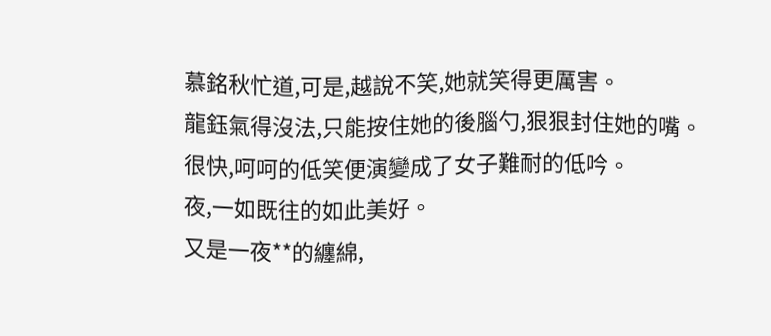慕銘秋忙道,可是,越說不笑,她就笑得更厲害。
龍鈺氣得沒法,只能按住她的後腦勺,狠狠封住她的嘴。
很快,呵呵的低笑便演變成了女子難耐的低吟。
夜,一如既往的如此美好。
又是一夜**的纏綿,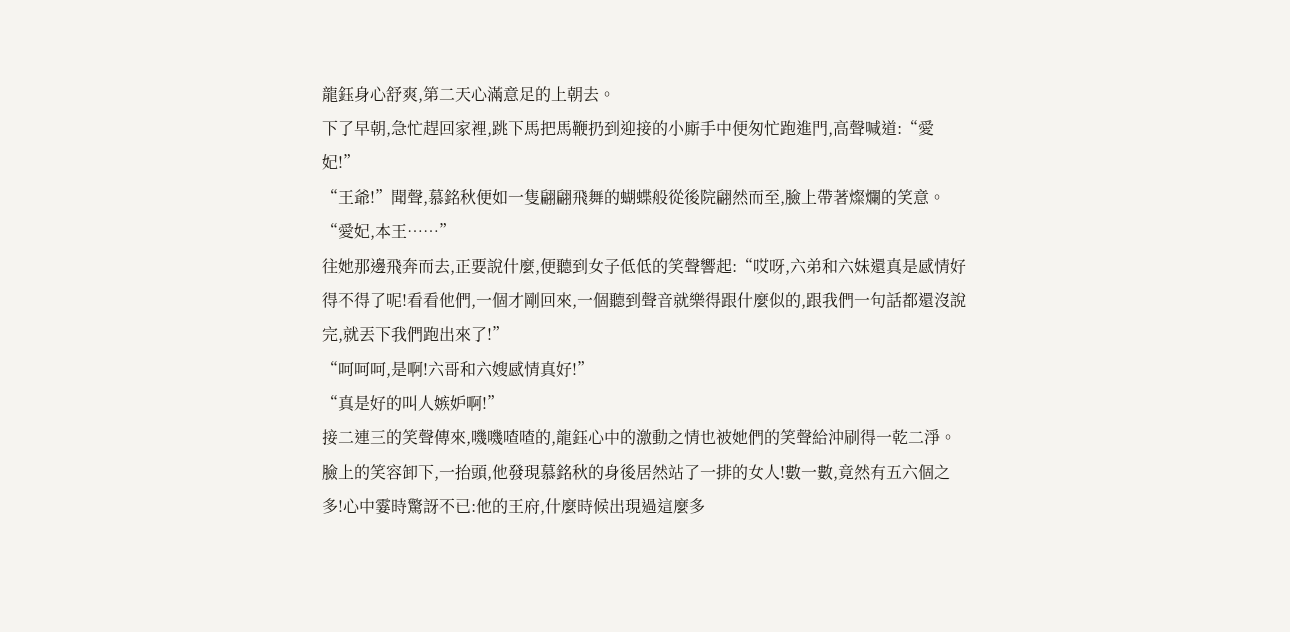龍鈺身心舒爽,第二天心滿意足的上朝去。
下了早朝,急忙趕回家裡,跳下馬把馬鞭扔到迎接的小廝手中便匆忙跑進門,高聲喊道:“愛妃!”
“王爺!”聞聲,慕銘秋便如一隻翩翩飛舞的蝴蝶般從後院翩然而至,臉上帶著燦爛的笑意。
“愛妃,本王……”
往她那邊飛奔而去,正要說什麼,便聽到女子低低的笑聲響起:“哎呀,六弟和六妹還真是感情好得不得了呢!看看他們,一個才剛回來,一個聽到聲音就樂得跟什麼似的,跟我們一句話都還沒說完,就丟下我們跑出來了!”
“呵呵呵,是啊!六哥和六嫂感情真好!”
“真是好的叫人嫉妒啊!”
接二連三的笑聲傳來,嘰嘰喳喳的,龍鈺心中的激動之情也被她們的笑聲給沖刷得一乾二淨。
臉上的笑容卸下,一抬頭,他發現慕銘秋的身後居然站了一排的女人!數一數,竟然有五六個之多!心中霎時驚訝不已:他的王府,什麼時候出現過這麼多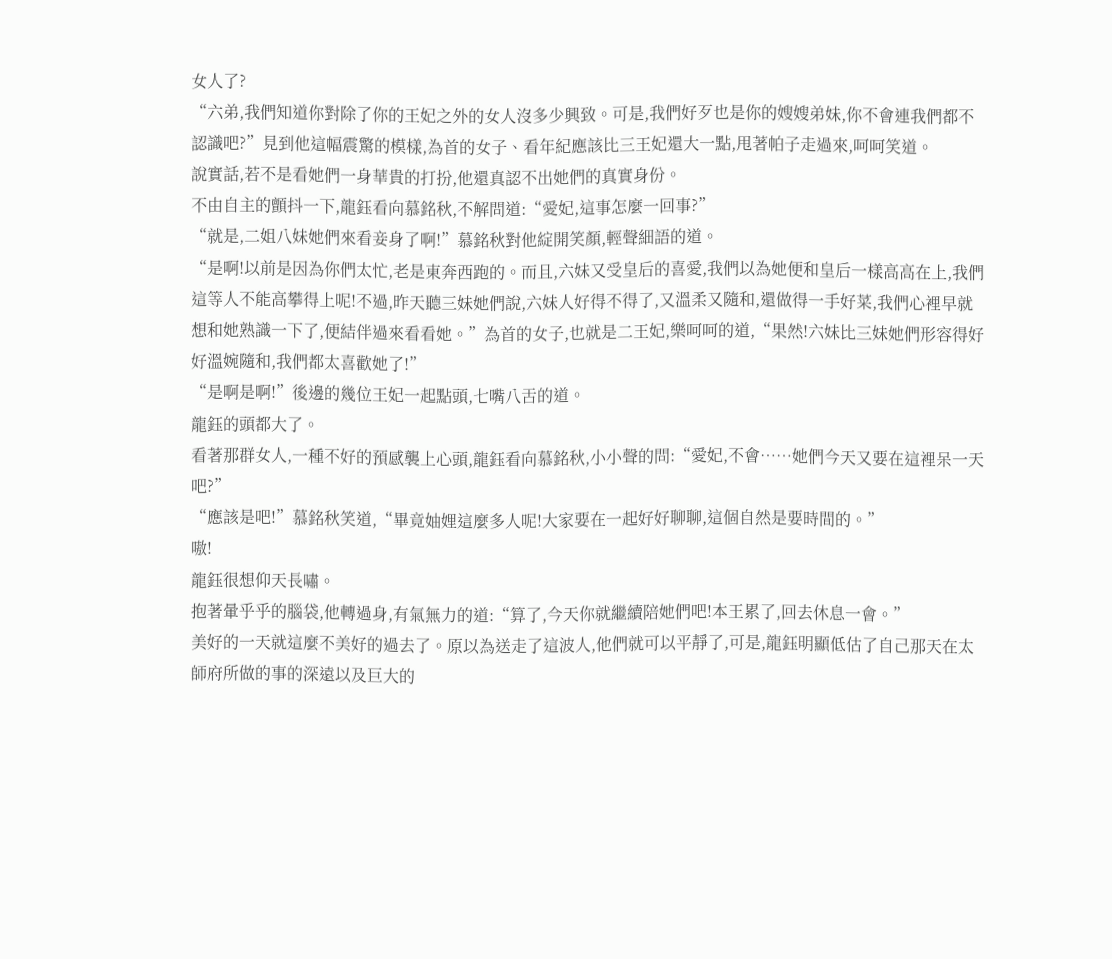女人了?
“六弟,我們知道你對除了你的王妃之外的女人沒多少興致。可是,我們好歹也是你的嫂嫂弟妹,你不會連我們都不認識吧?”見到他這幅震驚的模樣,為首的女子、看年紀應該比三王妃還大一點,甩著帕子走過來,呵呵笑道。
說實話,若不是看她們一身華貴的打扮,他還真認不出她們的真實身份。
不由自主的顫抖一下,龍鈺看向慕銘秋,不解問道:“愛妃,這事怎麼一回事?”
“就是,二姐八妹她們來看妾身了啊!”慕銘秋對他綻開笑顏,輕聲細語的道。
“是啊!以前是因為你們太忙,老是東奔西跑的。而且,六妹又受皇后的喜愛,我們以為她便和皇后一樣高高在上,我們這等人不能高攀得上呢!不過,昨天聽三妹她們說,六妹人好得不得了,又溫柔又隨和,還做得一手好菜,我們心裡早就想和她熟識一下了,便結伴過來看看她。”為首的女子,也就是二王妃,樂呵呵的道,“果然!六妹比三妹她們形容得好好溫婉隨和,我們都太喜歡她了!”
“是啊是啊!”後邊的幾位王妃一起點頭,七嘴八舌的道。
龍鈺的頭都大了。
看著那群女人,一種不好的預感襲上心頭,龍鈺看向慕銘秋,小小聲的問:“愛妃,不會……她們今天又要在這裡呆一天吧?”
“應該是吧!”慕銘秋笑道,“畢竟妯娌這麼多人呢!大家要在一起好好聊聊,這個自然是要時間的。”
嗷!
龍鈺很想仰天長嘯。
抱著暈乎乎的腦袋,他轉過身,有氣無力的道:“算了,今天你就繼續陪她們吧!本王累了,回去休息一會。”
美好的一天就這麼不美好的過去了。原以為送走了這波人,他們就可以平靜了,可是,龍鈺明顯低估了自己那天在太師府所做的事的深遠以及巨大的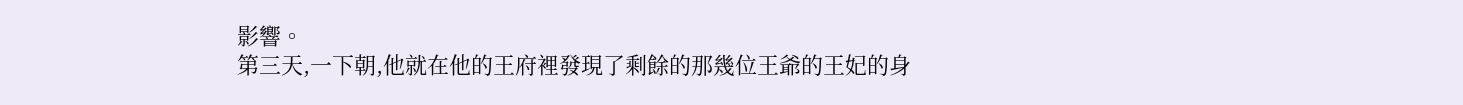影響。
第三天,一下朝,他就在他的王府裡發現了剩餘的那幾位王爺的王妃的身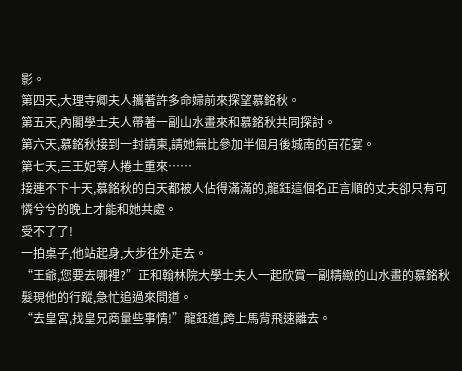影。
第四天,大理寺卿夫人攜著許多命婦前來探望慕銘秋。
第五天,內閣學士夫人帶著一副山水畫來和慕銘秋共同探討。
第六天,慕銘秋接到一封請柬,請她無比參加半個月後城南的百花宴。
第七天,三王妃等人捲土重來……
接連不下十天,慕銘秋的白天都被人佔得滿滿的,龍鈺這個名正言順的丈夫卻只有可憐兮兮的晚上才能和她共處。
受不了了!
一拍桌子,他站起身,大步往外走去。
“王爺,您要去哪裡?”正和翰林院大學士夫人一起欣賞一副精緻的山水畫的慕銘秋髮現他的行蹤,急忙追過來問道。
“去皇宮,找皇兄商量些事情!”龍鈺道,跨上馬背飛速離去。